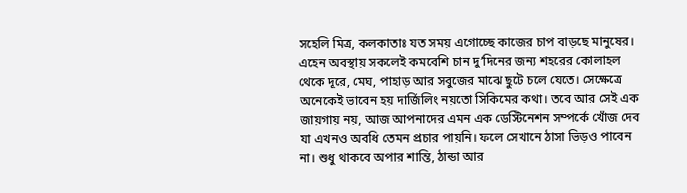সহেলি মিত্র, কলকাতাঃ যত সময় এগোচ্ছে কাজের চাপ বাড়ছে মানুষের। এহেন অবস্থায় সকলেই কমবেশি চান দু’দিনের জন্য শহরের কোলাহল থেকে দূরে, মেঘ, পাহাড় আর সবুজের মাঝে ছুটে চলে যেতে। সেক্ষেত্রে অনেকেই ভাবেন হয় দার্জিলিং নয়তো সিকিমের কথা। তবে আর সেই এক জায়গায় নয়, আজ আপনাদের এমন এক ডেস্টিনেশন সম্পর্কে খোঁজ দেব যা এখনও অবধি তেমন প্রচার পায়নি। ফলে সেখানে ঠাসা ভিড়ও পাবেন না। শুধু থাকবে অপার শান্তি, ঠান্ডা আর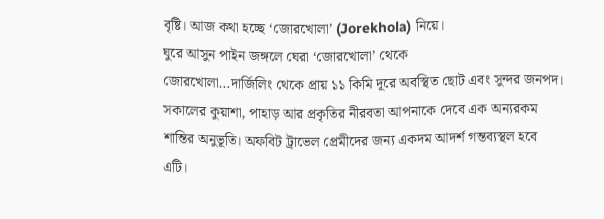বৃষ্টি। আজ কথা হচ্ছে ‘জোরখোলা’ (Jorekhola) নিয়ে।
ঘুরে আসুন পাইন জঙ্গলে ঘেরা ‘জোরখোলা’ থেকে
জোরখোলা…দার্জিলিং থেকে প্রায় ১১ কিমি দূরে অবস্থিত ছোট এবং সুন্দর জনপদ। সকালের কুয়াশা, পাহাড় আর প্রকৃতির নীরবতা আপনাকে দেবে এক অন্যরকম শান্তির অনুভূতি। অফবিট ট্রাভেল প্রেমীদের জন্য একদম আদর্শ গন্তব্যস্থল হবে এটি।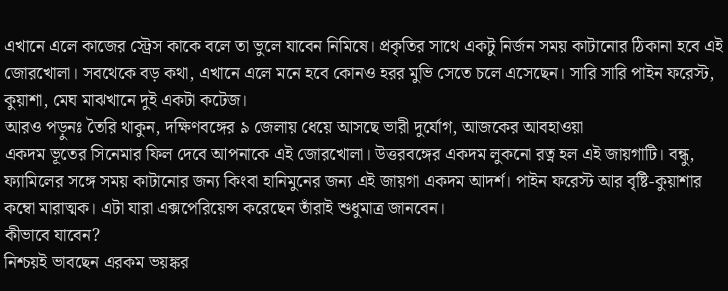এখানে এলে কাজের স্ট্রেস কাকে বলে তা ভুলে যাবেন নিমিষে। প্রকৃতির সাথে একটু নির্জন সময় কাটানোর ঠিকানা হবে এই জোরখোলা। সবথেকে বড় কথা, এখানে এলে মনে হবে কোনও হরর মুভি সেতে চলে এসেছেন। সারি সারি পাইন ফরেস্ট, কুয়াশা, মেঘ মাঝখানে দুই একটা কটেজ।
আরও পড়ুনঃ তৈরি থাকুন, দক্ষিণবঙ্গের ৯ জেলায় ধেয়ে আসছে ভারী দুর্যোগ, আজকের আবহাওয়া
একদম ভূতের সিনেমার ফিল দেবে আপনাকে এই জোরখোলা। উত্তরবঙ্গের একদম লুকনো রত্ন হল এই জায়গাটি। বন্ধু, ফ্যামিলের সঙ্গে সময় কাটানোর জন্য কিংবা হানিমুনের জন্য এই জায়গা একদম আদর্শ। পাইন ফরেস্ট আর বৃষ্টি-কুয়াশার কম্বো মারাত্মক। এটা যারা এক্সপেরিয়েন্স করেছেন তাঁরাই শুধুমাত্র জানবেন।
কীভাবে যাবেন?
নিশ্চয়ই ভাবছেন এরকম ভয়ঙ্কর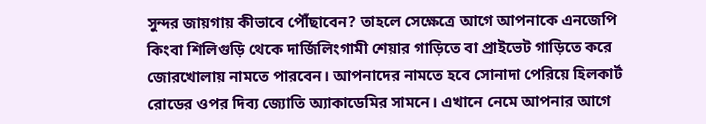সুন্দর জায়গায় কীভাবে পৌঁছাবেন? তাহলে সেক্ষেত্রে আগে আপনাকে এনজেপি কিংবা শিলিগুড়ি থেকে দার্জিলিংগামী শেয়ার গাড়িতে বা প্রাইভেট গাড়িতে করে জোরখোলায় নামতে পারবেন। আপনাদের নামতে হবে সোনাদা পেরিয়ে হিলকার্ট রোডের ওপর দিব্য জ্যোতি অ্যাকাডেমির সামনে। এখানে নেমে আপনার আগে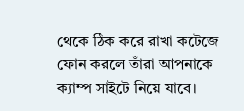থেকে ঠিক করে রাখা কটেজে ফোন করলে তাঁরা আপনাকে ক্যাম্প সাইটে নিয়ে যাবে।